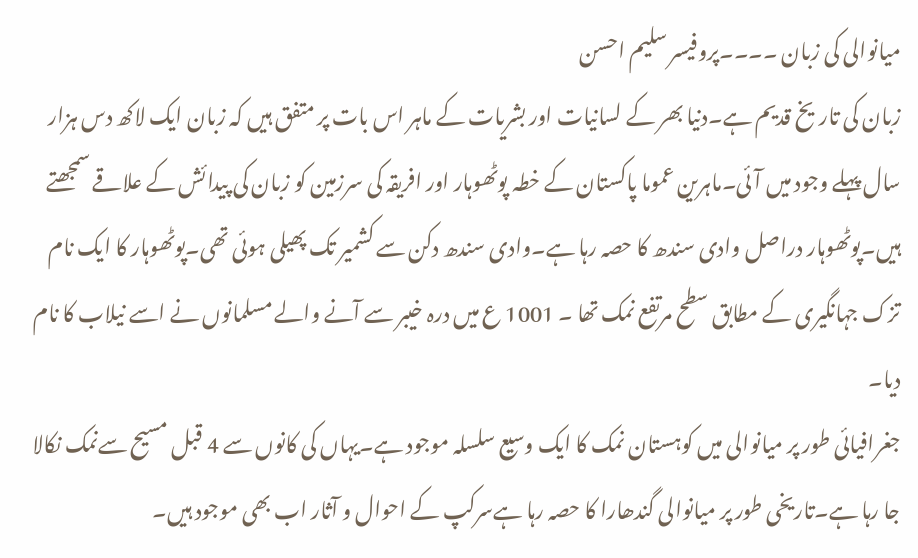میانوالی کی زبان ۔۔۔۔پروفیسر سلیم احسن
زبان کی تاریخ قدیم ہے۔دنیا بھر کے لسانیات اور بشریات کے ماہر اس بات پر متفق ہیں کہ زبان ایک لاکھ دس ہزار سال پہلے وجود میں آئی۔ماہرین عموما پاکستان کے خطہ پوٹھوہار اور افریقہ کی سرزمین کو زبان کی پیدائش کے علاقے سمجھتے ہیں۔پوٹھوہار دراصل وادی سندھ کا حصہ رہا ہے۔وادی سندھ دکن سے کشمیر تک پھیلی ہوئی تھی۔پوٹھوہار کا ایک نام تزک جہانگیری کے مطابق سطح مرتفع نمک تھا ۔ 1001 ع میں درہ خیبر سے آنے والے مسلمانوں نے اسے نیلاب کا نام دیا۔
جغرافیائی طور پر میانوالی میں کوہستان نمک کا ایک وسیع سلسلہ موجود ہے۔یہاں کی کانوں سے 4 قبل مسیح سےنمک نکالا جا رہا ہے۔تاریخی طور پر میانوالی گندھارا کا حصہ رہا ہےسرکپ کے احوال و آثار اب بھی موجود ہیں۔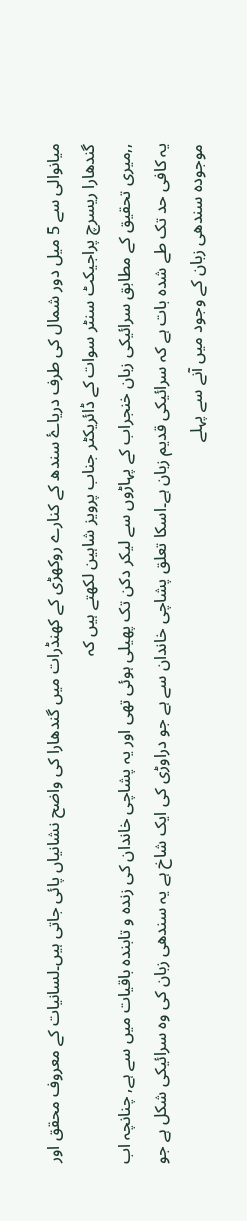میانوالی سے 5 میل دور شمال کی طرف دریاۓ سندھ کے کنارے روکھڑی کے کھنڈرات میں گندھارا کی واضح نشانیاں پائی جاتی ہیں۔لسانیات کے معروف محقق اور گندھارا ریسرچ پراجیکٹ سنٹر سوات کے ڈائریکٹر جناب پرویز شاہین لکھتے ہیں کہ
,,میری تحقیق کے مطابق سرائیکی زبان خنجراب کے پہاڑوں سے لیکر دکن تک پھیلی ہوئی تھی اور یہ پشاچی خاندان کی زندہ و تابندہ باقیات میں سے ہے, چنانچہ اب یہ کافی حد تک طے شدہ بات ہے کہ سرائیکی قدیم زبان ہے۔اسکا تعلق پشاچی خاندان سے ہے جو دراوڑی کی ایک شاخ ہے یہ سندھی زبان کی وہ سرائیکی شکل ہے جو موجودہ سندھی زبان کے وجود میں آنے سے پہلے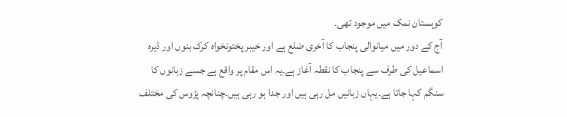کوہستان نمک میں موجود تھی۔
آج کے دور میں میانوالی پنجاب کا آخری ضلع ہے اور خیبر پختونخواہ کرک بنوں اور ڈیرہ اسماعیل کی طرف سے پنجاب کا نقطہ آغاز ہے۔یہ اس مقام پر واقع ہے جسے زبانوں کا سنگم کہا جاتا ہے۔یہاں زبانیں مل رہی ہیں اور جدا ہو رہی ہیں۔چنانچہ پڑوس کی مختلف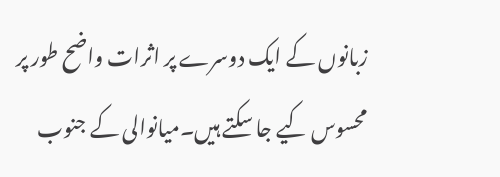زبانوں کے ایک دوسرے پر اثرات واضح طور پر محسوس کیے جا سکتے ہیں۔میانوالی کے جنوب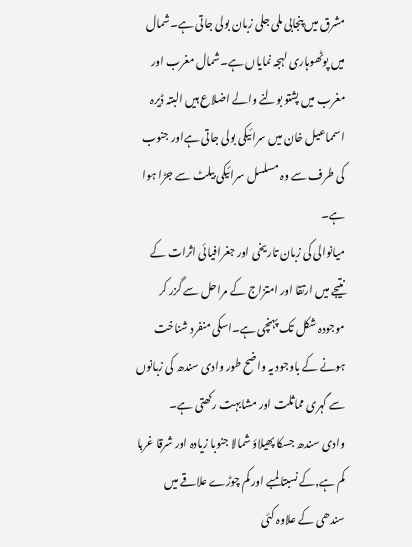مشرق میں پنجابی ملی جلی زبان بولی جاتی ہے۔شمال میں پوٹھوہاری لہجہ نمایاں ہے۔شمال مغرب اور مغرب میں پشتو بولنے والے اضلاع ہیں البتہ ڈیرہ اسمماعیل خان میں سرائیکی بولی جاتی ہےاور جنوب کی طرف سے وہ مسلسل سرائیکی بیلٹ سے جڑا ہوا ہے۔
میانوالی کی زبان تاریخی اور جغرافیائی اثرات کے نتیجے میں ارتقا اور امتزاج کے مراحل سے گزر کر موجودہ شکل تک پہنچی ہے۔اسکی منفرد شناخت ہونے کے باوجود یہ واضح طور وادی سندھ کی زبانوں سے گہری مماثلت اور مشابہت رکھتی ہے۔
وادی سندھ جسکا پھیلاؤ شمالا جنوبا زیادہ اور شرقا غربا کم ہے,کے نسبتا لمبے اور کم چوڑے علاقے میں سندھی کے علاوہ کئی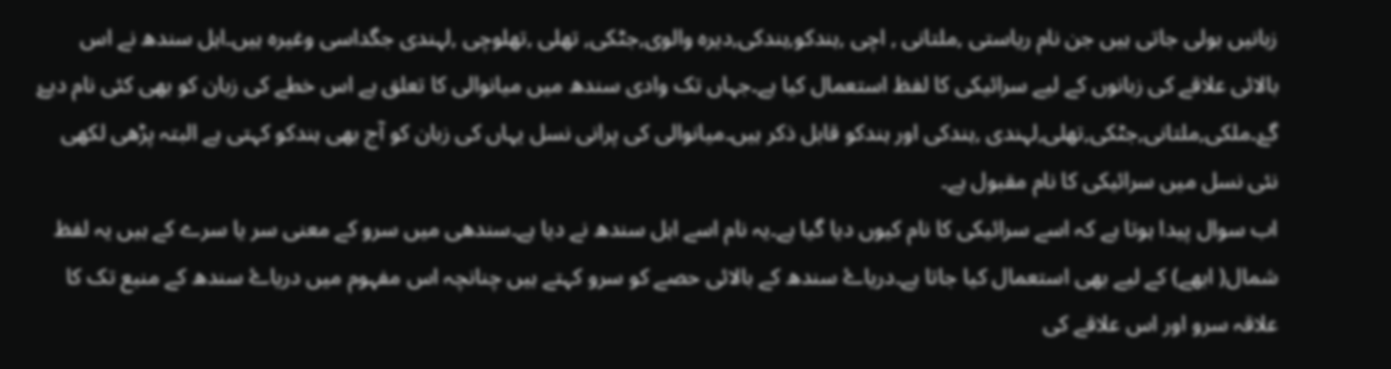زبانیں بولی جاتی ہیں جن نام ریاستی ,ملتانی , اچی ,ہندکو,ہندکی,دیرہ والوی,جٹکی, تھلی ,تھلوچی ,لہندی جگداسی وغیرہ ہیں۔اہل سندھ نے اس بالائی علاقے کی زبانوں کے لیے سرائیکی کا لفظ استعمال کیا ہے۔جہاں تک وادی سندھ میں میانوالی کا تعلق ہے اس خطے کی زبان کو بھی کئی نام دیۓ گۓ۔ملکی,ملتانی,جٹکی,تھلی,لہندی ,ہندکی اور ہندکو قابل ذکر ہیں۔میانوالی کی پرانی نسل یہاں کی زبان کو آج بھی ہندکو کہتی ہے البتہ پڑھی لکھی نئی نسل میں سرائیکی کا نام مقبول ہے۔
اب سوال پیدا ہوتا ہے کہ اسے سرائیکی کا نام کیوں دیا گیا ہے۔یہ نام اسے اہل سندھ نے دیا ہے۔سندھی میں سرو کے معنی سر یا سرے کے ہیں یہ لفظ شمال( ابھے) کے لیے بھی استعمال کیا جاتا ہے۔دریاۓ سندھ کے بالائی حصے کو سرو کہتے ہیں چنانچہ اس مفہوم میں دریاۓ سندھ کے منبع تک کا علاقہ سرو اور اس علاقے کی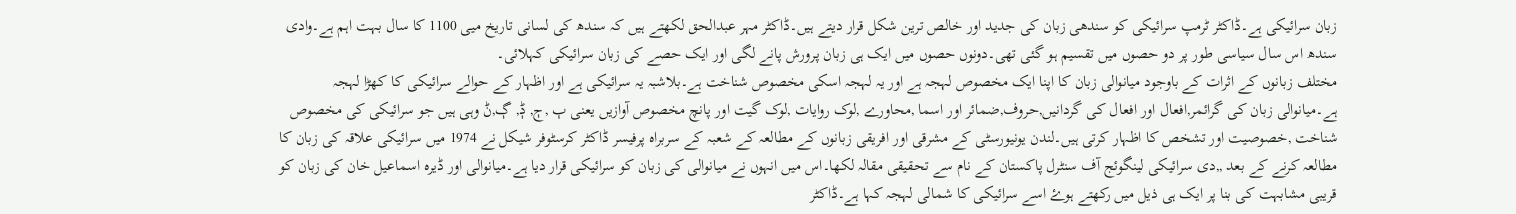زبان سرائیکی ہے۔ڈاکٹر ٹرمپ سرائیکی کو سندھی زبان کی جدید اور خالص ترین شکل قرار دیتے ہیں۔ڈاکٹر مہر عبدالحق لکھتے ہیں کہ سندھ کی لسانی تاریخ میی 1100 کا سال بہت اہم ہے۔وادی سندھ اس سال سیاسی طور پر دو حصوں میں تقسیم ہو گئی تھی۔دونوں حصوں میں ایک ہی زبان پرورش پانے لگی اور ایک حصے کی زبان سرائیکی کہلائی۔
مختلف زبانوں کے اثرات کے باوجود میانوالی زبان کا اپنا ایک مخصوص لہجہ ہے اور یہ لہجہ اسکی مخصوص شناخت ہے۔بلاشبہ یہ سرائیکی ہے اور اظہار کے حوالے سرائیکی کا کھڑا لہجہ ہے۔میانوالی زبان کی گرائمر,افعال اور افعال کی گردانیں,حروف,ضمائر اور اسما ,محاورے ,لوک روایات ,لوک گیت اور پانچ مخصوص آوازیں یعنی ٻ ,ڄ, ݙ, ڳ,ݨ وہی ہیں جو سرائیکی کی مخصوص شناخت ,خصوصیت اور تشخص کا اظہار کرتی ہیں۔لندن یونیورسٹی کے مشرقی اور افریقی زبانوں کے مطالعہ کے شعبہ کے سربراہ پرفیسر ڈاکٹر کرسٹوفر شیکل نے 1974 میں سرائیکی علاقہ کی زبان کا مطالعہ کرنے کے بعد ,,دی سرائیکی لینگوئج آف سنٹرل پاکستان کے نام سے تحقیقی مقالہ لکھا۔اس میں انہوں نے میانوالی کی زبان کو سرائیکی قرار دیا ہے۔میانوالی اور ڈیرہ اسماعیل خان کی زبان کو قریبی مشابہت کی بنا پر ایک ہی ذیل میں رکھتے ہوۓ اسے سرائیکی کا شمالی لہجہ کہا ہے۔ڈاکٹر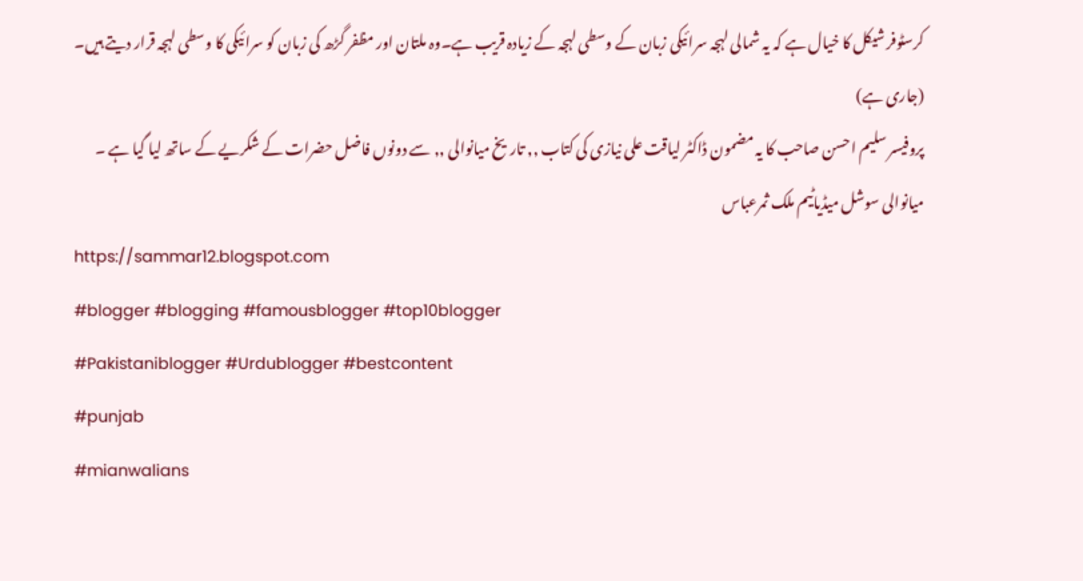کرسٹوفر شیکل کا خیال ہے کہ یہ شمالی لہجہ سرائیکی زبان کے وسطی لہجہ کے زیادہ قریب ہے۔وہ ملتان اور مظفر گڑھ کی زبان کو سرائیکی کا وسطی لہجہ قرار دیتے ہیں۔
(جاری ہے)
پروفیسر سلیم احسن صاحب کا یہ مضمون ڈاکٹر لیاقت علی نیازی کی کتاب ,, تاریخ میانوالی ,, سے دونوں فاضل حضرات کے شکریے کے ساتھ لیا گیا ہے ۔
میانوالی سوشل میڈیاٹیم ملک ثمرعباس
https://sammar12.blogspot.com
#blogger #blogging #famousblogger #top10blogger
#Pakistaniblogger #Urdublogger #bestcontent
#punjab
#mianwalians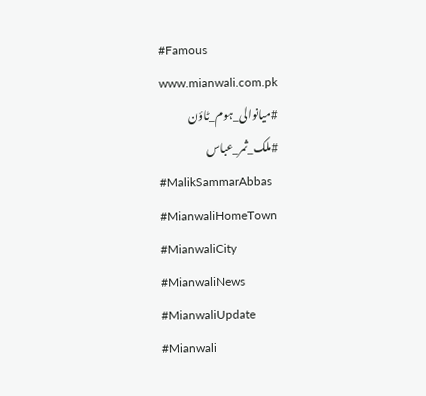#Famous
www.mianwali.com.pk
#میانوالی_ہوم_ٹاؤن
#ملک_ثمر_عباس
#MalikSammarAbbas
#MianwaliHomeTown
#MianwaliCity
#MianwaliNews
#MianwaliUpdate
#Mianwali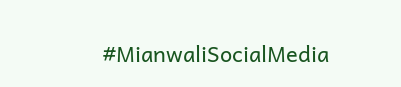#MianwaliSocialMedia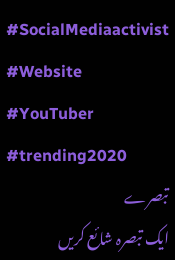#SocialMediaactivist
#Website #YouTuber
#trending2020
تبصرے
ایک تبصرہ شائع کریں